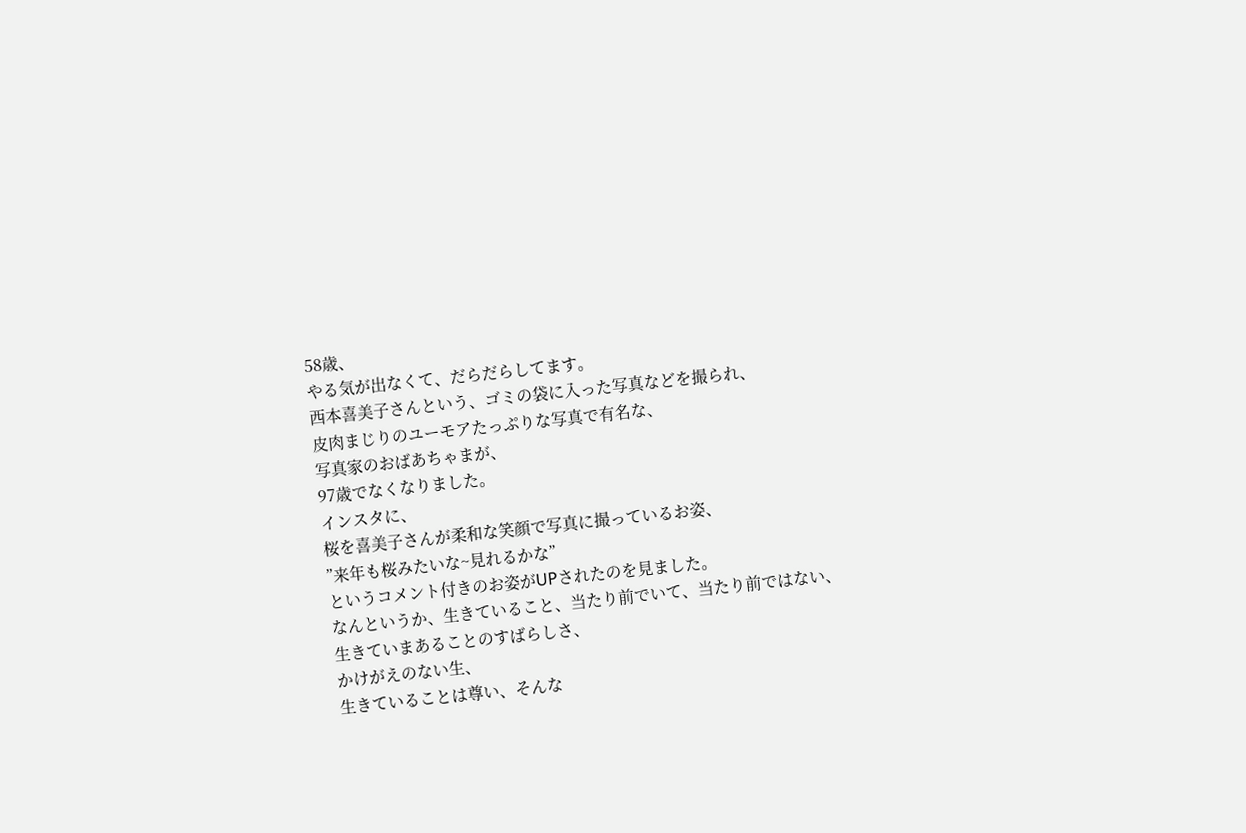58歳、
やる気が出なくて、だらだらしてます。
西本喜美子さんという、ゴミの袋に入った写真などを撮られ、
皮肉まじりのユーモアたっぷりな写真で有名な、
写真家のおばあちゃまが、
97歳でなくなりました。
インスタに、
桜を喜美子さんが柔和な笑顔で写真に撮っているお姿、
”来年も桜みたいな~見れるかな”
というコメント付きのお姿がUPされたのを見ました。
なんというか、生きていること、当たり前でいて、当たり前ではない、
生きていまあることのすばらしさ、
かけがえのない生、
生きていることは尊い、そんな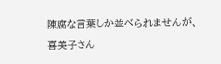陳腐な言葉しか並べられませんが、
喜美子さん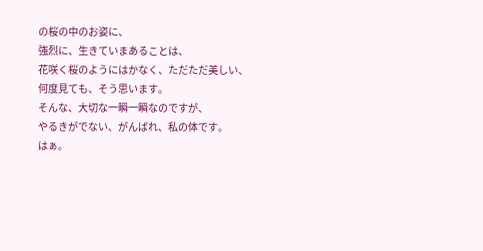の桜の中のお姿に、
強烈に、生きていまあることは、
花咲く桜のようにはかなく、ただただ美しい、
何度見ても、そう思います。
そんな、大切な一瞬一瞬なのですが、
やるきがでない、がんばれ、私の体です。
はぁ。